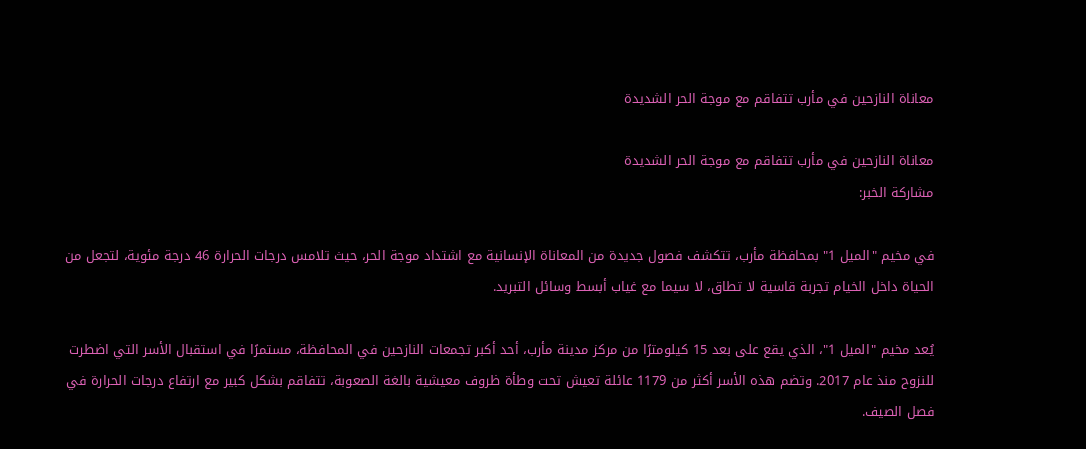معاناة النازحين في مأرب تتفاقم مع موجة الحر الشديدة

معاناة النازحين في مأرب تتفاقم مع موجة الحر الشديدة
مشاركة الخبر:

في مخيم "الميل 1" بمحافظة مأرب، تتكشف فصول جديدة من المعاناة الإنسانية مع اشتداد موجة الحر، حيث تلامس درجات الحرارة 46 درجة مئوية، لتجعل من الحياة داخل الخيام تجربة قاسية لا تطاق، لا سيما مع غياب أبسط وسائل التبريد.

يُعد مخيم "الميل 1"، الذي يقع على بعد 15 كيلومترًا من مركز مدينة مأرب، أحد أكبر تجمعات النازحين في المحافظة، مستمرًا في استقبال الأسر التي اضطرت للنزوح منذ عام 2017. وتضم هذه الأسر أكثر من 1179 عائلة تعيش تحت وطأة ظروف معيشية بالغة الصعوبة، تتفاقم بشكل كبير مع ارتفاع درجات الحرارة في فصل الصيف.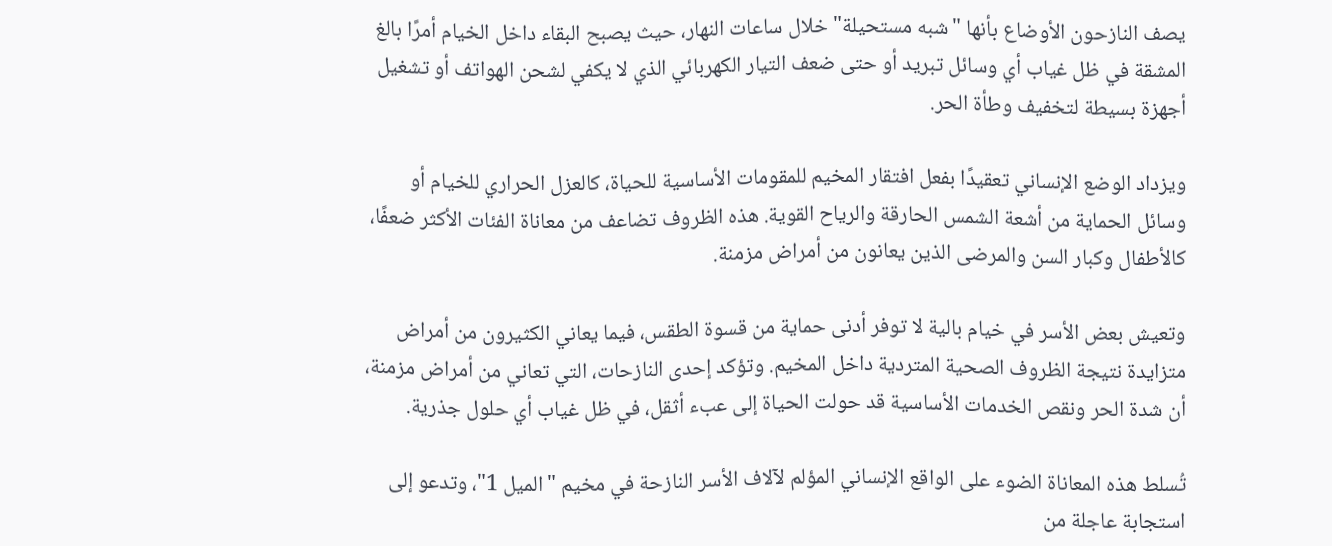يصف النازحون الأوضاع بأنها "شبه مستحيلة" خلال ساعات النهار، حيث يصبح البقاء داخل الخيام أمرًا بالغ المشقة في ظل غياب أي وسائل تبريد أو حتى ضعف التيار الكهربائي الذي لا يكفي لشحن الهواتف أو تشغيل أجهزة بسيطة لتخفيف وطأة الحر.

ويزداد الوضع الإنساني تعقيدًا بفعل افتقار المخيم للمقومات الأساسية للحياة، كالعزل الحراري للخيام أو وسائل الحماية من أشعة الشمس الحارقة والرياح القوية. هذه الظروف تضاعف من معاناة الفئات الأكثر ضعفًا، كالأطفال وكبار السن والمرضى الذين يعانون من أمراض مزمنة.

وتعيش بعض الأسر في خيام بالية لا توفر أدنى حماية من قسوة الطقس، فيما يعاني الكثيرون من أمراض متزايدة نتيجة الظروف الصحية المتردية داخل المخيم. وتؤكد إحدى النازحات، التي تعاني من أمراض مزمنة، أن شدة الحر ونقص الخدمات الأساسية قد حولت الحياة إلى عبء أثقل، في ظل غياب أي حلول جذرية.

تُسلط هذه المعاناة الضوء على الواقع الإنساني المؤلم لآلاف الأسر النازحة في مخيم "الميل 1"، وتدعو إلى استجابة عاجلة من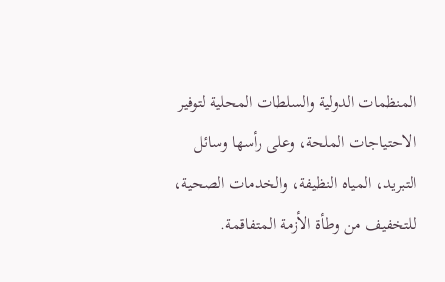المنظمات الدولية والسلطات المحلية لتوفير الاحتياجات الملحة، وعلى رأسها وسائل التبريد، المياه النظيفة، والخدمات الصحية، للتخفيف من وطأة الأزمة المتفاقمة.